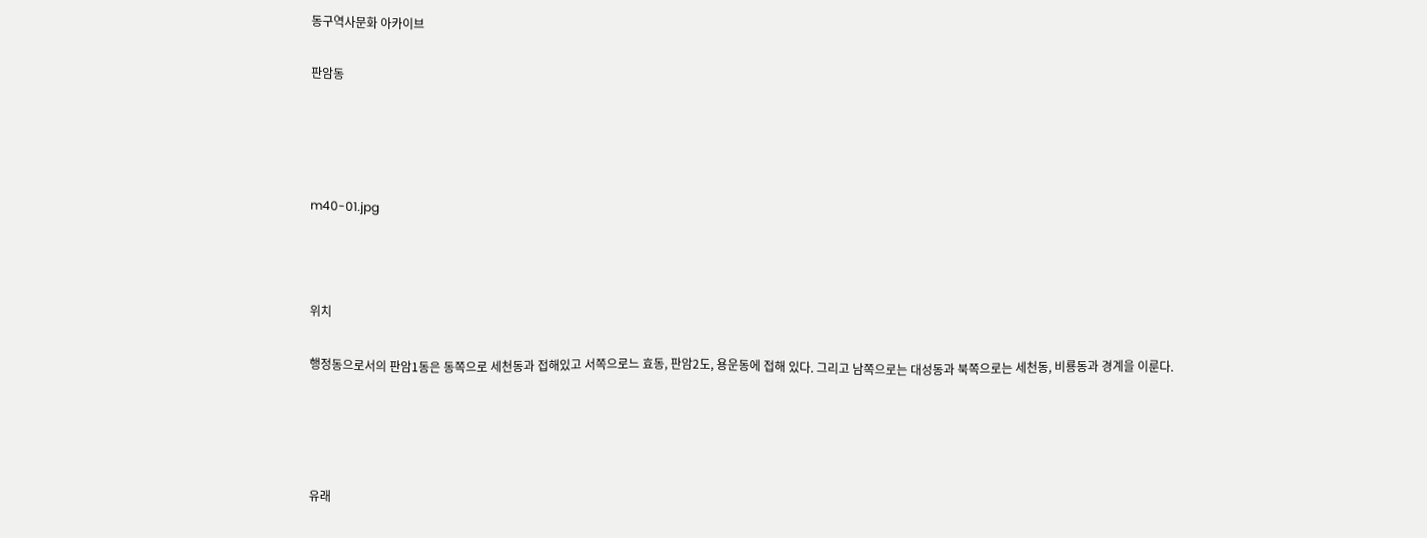동구역사문화 아카이브

판암동




m40-01.jpg



위치

행정동으로서의 판암1동은 동쪽으로 세천동과 접해있고 서쪽으로느 효동, 판암2도, 용운동에 접해 있다. 그리고 남쪽으로는 대성동과 북쪽으로는 세천동, 비룡동과 경계을 이룬다.




유래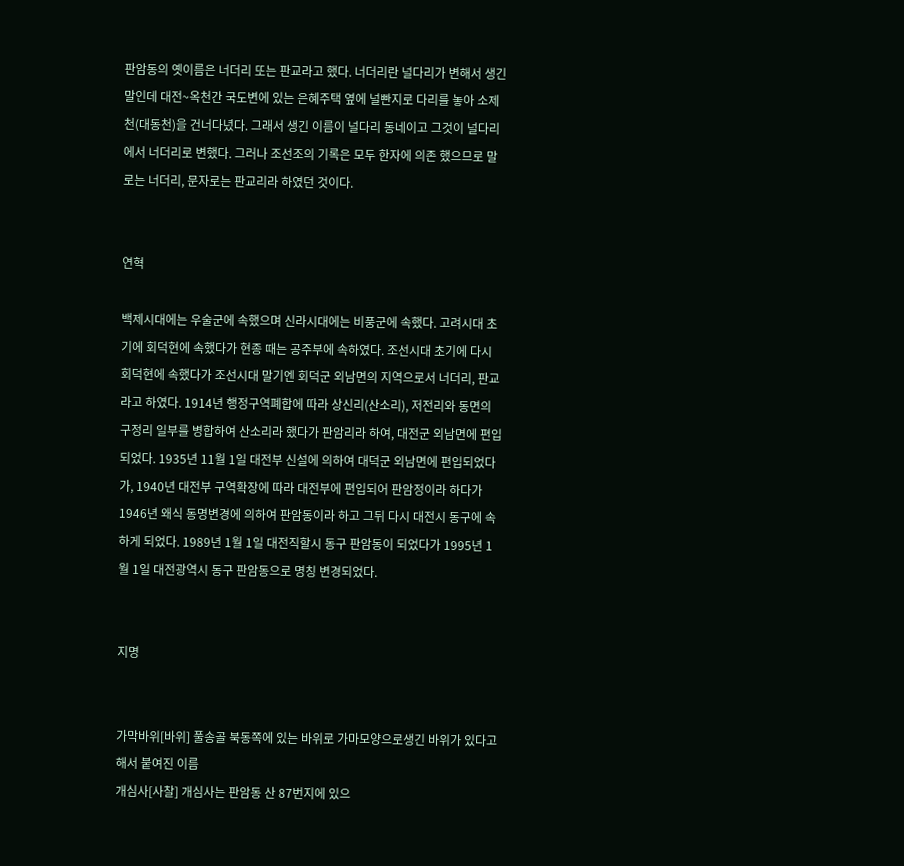판암동의 옛이름은 너더리 또는 판교라고 했다. 너더리란 널다리가 변해서 생긴 말인데 대전~옥천간 국도변에 있는 은혜주택 옆에 널빤지로 다리를 놓아 소제천(대동천)을 건너다녔다. 그래서 생긴 이름이 널다리 동네이고 그것이 널다리에서 너더리로 변했다. 그러나 조선조의 기록은 모두 한자에 의존 했으므로 말로는 너더리, 문자로는 판교리라 하였던 것이다.


연혁

백제시대에는 우술군에 속했으며 신라시대에는 비풍군에 속했다. 고려시대 초기에 회덕현에 속했다가 현종 때는 공주부에 속하였다. 조선시대 초기에 다시 회덕현에 속했다가 조선시대 말기엔 회덕군 외남면의 지역으로서 너더리, 판교라고 하였다. 1914년 행정구역폐합에 따라 상신리(산소리), 저전리와 동면의 구정리 일부를 병합하여 산소리라 했다가 판암리라 하여, 대전군 외남면에 편입되었다. 1935년 11월 1일 대전부 신설에 의하여 대덕군 외남면에 편입되었다가, 1940년 대전부 구역확장에 따라 대전부에 편입되어 판암정이라 하다가 1946년 왜식 동명변경에 의하여 판암동이라 하고 그뒤 다시 대전시 동구에 속하게 되었다. 1989년 1월 1일 대전직할시 동구 판암동이 되었다가 1995년 1월 1일 대전광역시 동구 판암동으로 명칭 변경되었다.


지명


가막바위[바위] 풀송골 북동쪽에 있는 바위로 가마모양으로생긴 바위가 있다고 해서 붙여진 이름
개심사[사찰] 개심사는 판암동 산 87번지에 있으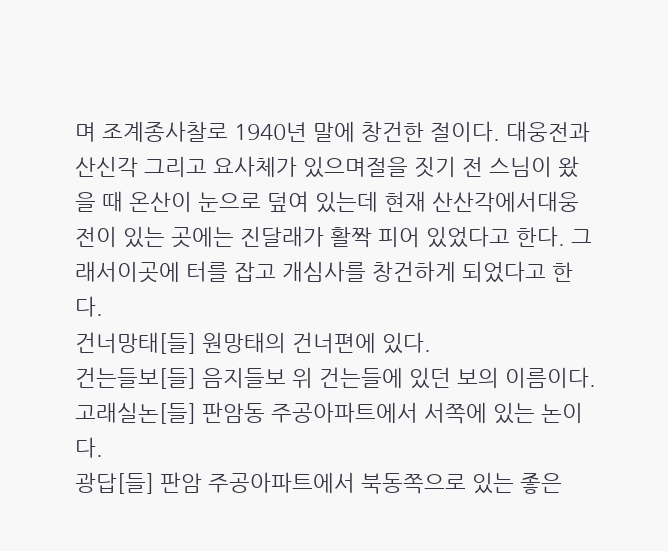며 조계종사찰로 1940년 말에 창건한 절이다. 대웅전과 산신각 그리고 요사체가 있으며절을 짓기 전 스님이 왔을 때 온산이 눈으로 덮여 있는데 현재 산산각에서대웅전이 있는 곳에는 진달래가 활짝 피어 있었다고 한다. 그래서이곳에 터를 잡고 개심사를 창건하게 되었다고 한다.
건너망태[들] 원망태의 건너편에 있다.
건는들보[들] 음지들보 위 건는들에 있던 보의 이름이다.
고래실논[들] 판암동 주공아파트에서 서쪽에 있는 논이다.
광답[들] 판암 주공아파트에서 북동쪽으로 있는 좋은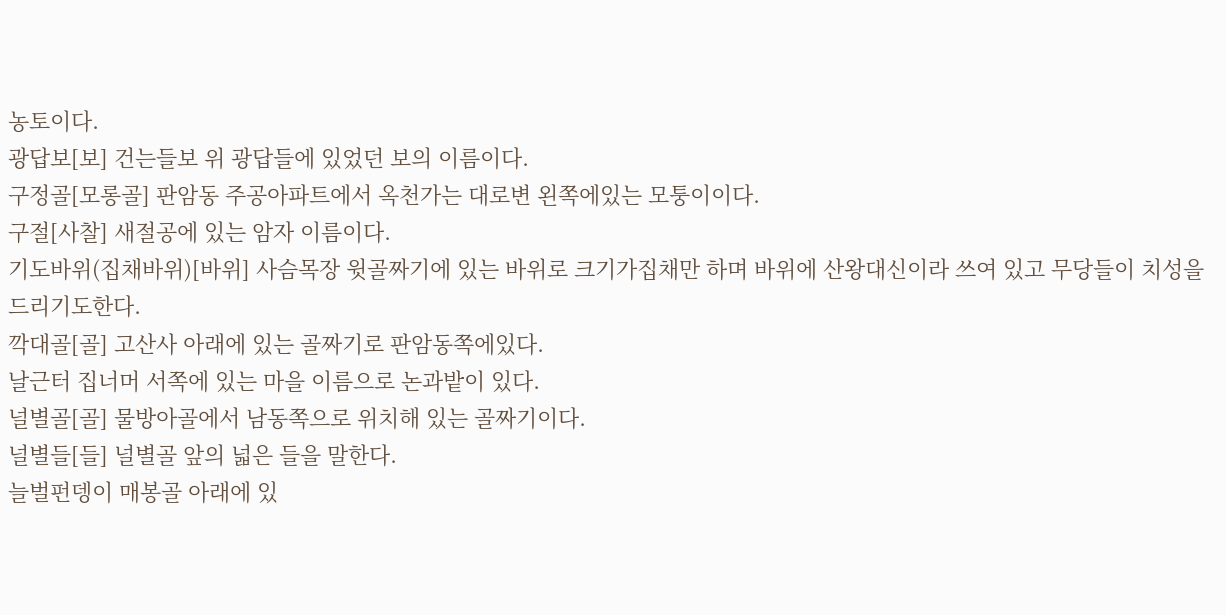농토이다.
광답보[보] 건는들보 위 광답들에 있었던 보의 이름이다.
구정골[모롱골] 판암동 주공아파트에서 옥천가는 대로변 왼쪽에있는 모퉁이이다.
구절[사찰] 새절공에 있는 암자 이름이다.
기도바위(집채바위)[바위] 사슴목장 윗골짜기에 있는 바위로 크기가집채만 하며 바위에 산왕대신이라 쓰여 있고 무당들이 치성을 드리기도한다.
깍대골[골] 고산사 아래에 있는 골짜기로 판암동쪽에있다.
날근터 집너머 서쪽에 있는 마을 이름으로 논과밭이 있다.
널별골[골] 물방아골에서 남동쪽으로 위치해 있는 골짜기이다.
널별들[들] 널별골 앞의 넓은 들을 말한다.
늘벌펀뎅이 매봉골 아래에 있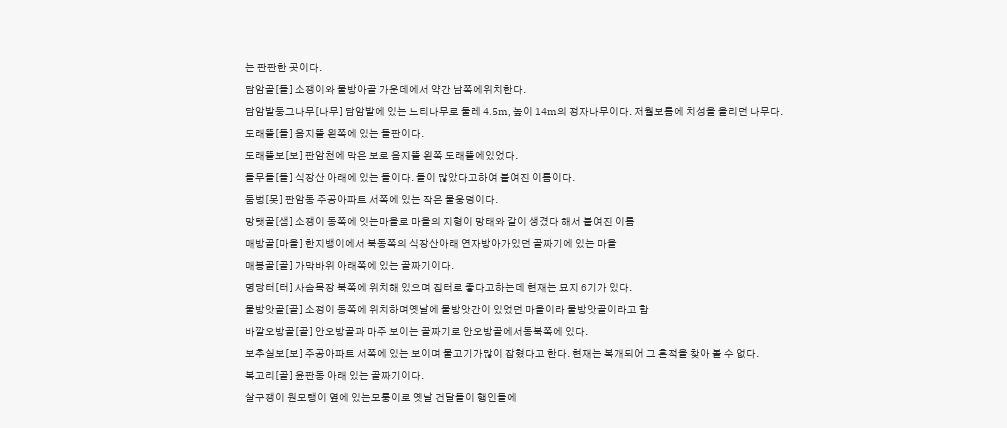는 판판한 곳이다.
담암골[들] 소쟁이와 물방아골 가운데에서 약간 남쪽에위치한다.
담암밭둥그나무[나무] 담암밭에 있는 느티나무로 둘레 4.5m, 높이 14m의 정자나무이다. 저월보름에 치성을 올리던 나무다.
도래뜰[들] 음지뜰 왼쪽에 있는 들판이다.
도래뜰보[보] 판암천에 막은 보로 음지뜰 왼쪽 도래뜰에있었다.
돌무들[들] 식장산 아래에 있는 들이다. 돌이 많았다고하여 붙여진 이름이다.
둠벙[못] 판암동 주공아파트 서쪽에 있는 작은 물웅덩이다.
망탯골[샘] 소쟁이 동쪽에 잇는마을로 마을의 지형이 망태와 같이 생겼다 해서 붙여진 이름
매방골[마을] 한지뱅이에서 북동쪽의 식장산아래 연자방아가있던 골짜기에 있는 마을
매봉골[골] 가막바위 아래쪽에 있는 골짜기이다.
명당터[터] 사슴목장 북쪽에 위치해 있으며 집터로 좋다고하는데 현재는 묘지 6기가 있다.
물방앗골[골] 소정이 동쪽에 위치하며옛날에 물방앗간이 있었던 마을이라 물방앗골이라고 함
바깥오방골[골] 안오방골과 마주 보이는 골짜기로 안오방골에서동북쪽에 있다.
보추실보[보] 주공아파트 서쪽에 있는 보이며 물고기가많이 잡혔다고 한다. 현재는 복개되어 그 흔적을 찾아 볼 수 없다.
복고리[골] 윤판동 아래 있는 골짜기이다.
살구쟁이 원모랭이 옆에 있는모퉁이로 옛날 건달들이 행인들에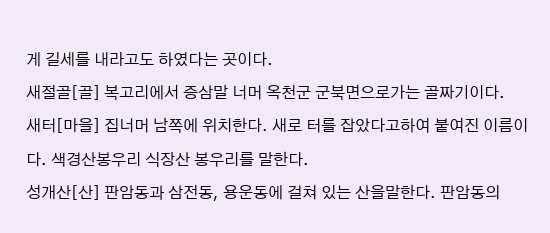게 길세를 내라고도 하였다는 곳이다.
새절골[골] 복고리에서 증삼말 너머 옥천군 군북면으로가는 골짜기이다.
새터[마을] 집너머 남쪽에 위치한다. 새로 터를 잡았다고하여 붙여진 이름이다. 색경산봉우리 식장산 봉우리를 말한다.
성개산[산] 판암동과 삼전동, 용운동에 걸쳐 있는 산을말한다. 판암동의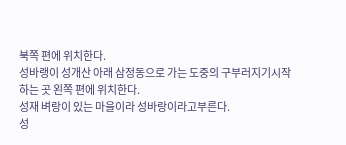북쪽 편에 위치한다.
성바랭이 성개산 아래 삼정동으로 가는 도중의 구부러지기시작하는 곳 왼쪽 편에 위치한다.
성재 벼랑이 있는 마을이라 성바랑이라고부른다.
성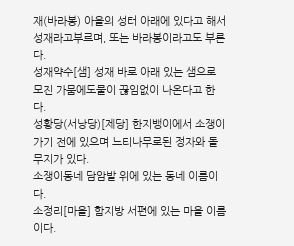재(바라봉) 아을의 성터 아래에 있다고 해서 성재라고부르며, 또는 바라봉이라고도 부른다.
성재약수[샘] 성재 바로 아래 있는 샘으로 모진 가뭄에도물이 끊임없이 나온다고 한다.
성황당(서낭당)[제당] 한지뱅이에서 소쟁이 가기 전에 있으며 느티나무로된 정자와 돌무지가 있다.
소쟁이동네 담암밭 위에 있는 동네 이름이다.
소정리[마을] 함지방 서편에 있는 마을 이름이다.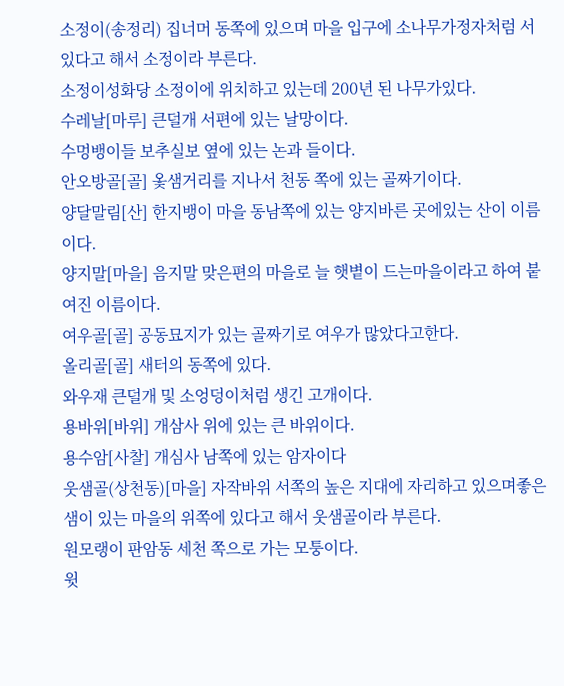소정이(송정리) 집너머 동쪽에 있으며 마을 입구에 소나무가정자처럼 서 있다고 해서 소정이라 부른다.
소정이성화당 소정이에 위치하고 있는데 200년 된 나무가있다.
수레날[마루] 큰덜개 서편에 있는 날망이다.
수멍뱅이들 보추실보 옆에 있는 논과 들이다.
안오방골[골] 옻샘거리를 지나서 천동 쪽에 있는 골짜기이다.
양달말림[산] 한지뱅이 마을 동남쪽에 있는 양지바른 곳에있는 산이 이름이다.
양지말[마을] 음지말 맞은편의 마을로 늘 햇볕이 드는마을이라고 하여 붙여진 이름이다.
여우골[골] 공동묘지가 있는 골짜기로 여우가 많았다고한다.
올리골[골] 새터의 동쪽에 있다.
와우재 큰덜개 및 소엉덩이처럼 생긴 고개이다.
용바위[바위] 개삼사 위에 있는 큰 바위이다.
용수암[사찰] 개심사 남쪽에 있는 암자이다
웃샘골(상천동)[마을] 자작바위 서쪽의 높은 지대에 자리하고 있으며좋은 샘이 있는 마을의 위쪽에 있다고 해서 웃샘골이라 부른다.
원모랭이 판암동 세천 쪽으로 가는 모퉁이다.
윗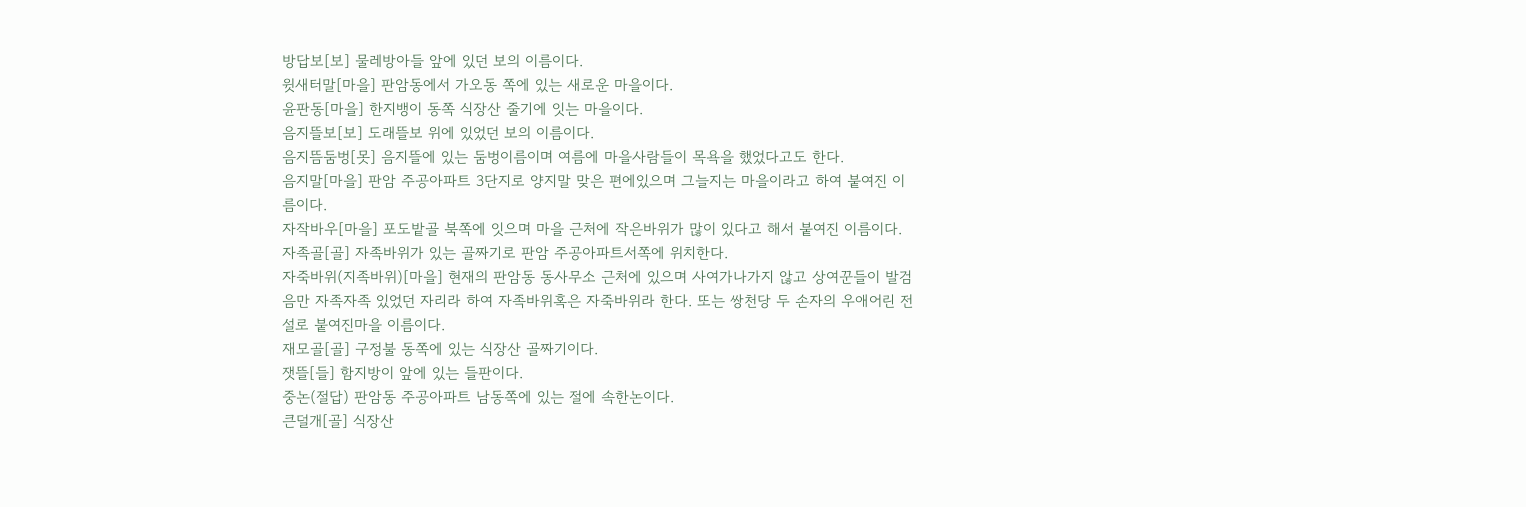방답보[보] 물레방아들 앞에 있던 보의 이름이다.
윗새터말[마을] 판암동에서 가오동 쪽에 있는 새로운 마을이다.
윤판동[마을] 한지뱅이 동쪽 식장산 줄기에 잇는 마을이다.
음지뜰보[보] 도래뜰보 위에 있었던 보의 이름이다.
음지뜸둠벙[못] 음지뜰에 있는 둠벙이름이며 여름에 마을사람들이 목욕을 했었다고도 한다.
음지말[마을] 판암 주공아파트 3단지로 양지말 맞은 편에있으며 그늘지는 마을이라고 하여 붙여진 이름이다.
자작바우[마을] 포도밭골 북쪽에 잇으며 마을 근처에 작은바위가 많이 있다고 해서 붙여진 이름이다.
자족골[골] 자족바위가 있는 골짜기로 판암 주공아파트서쪽에 위치한다.
자죽바위(지족바위)[마을] 현재의 판암동 동사무소 근처에 있으며 사여가나가지 않고 상여꾼들이 발검음만 자족자족 있었던 자리라 하여 자족바위혹은 자죽바위라 한다. 또는 쌍천당 두 손자의 우애어린 전설로 붙여진마을 이름이다.
재모골[골] 구정불 동쪽에 있는 식장산 골짜기이다.
잿뜰[들] 함지방이 앞에 있는 들판이다.
중논(절답) 판암동 주공아파트 남동쪽에 있는 절에 속한논이다.
큰덜개[골] 식장산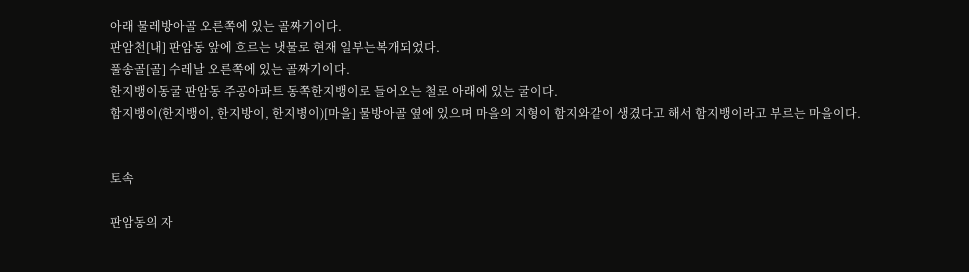아래 물레방아골 오른쪽에 있는 골짜기이다.
판암천[내] 판암동 앞에 흐르는 냇물로 현재 일부는복개되었다.
풀송골[골] 수레날 오른쪽에 있는 골짜기이다.
한지뱅이동굴 판암동 주공아파트 동쪽한지뱅이로 들어오는 철로 아래에 있는 굴이다.
함지뱅이(한지뱅이, 한지방이, 한지병이)[마을] 물방아골 옆에 있으며 마을의 지형이 함지와같이 생겼다고 해서 함지뱅이라고 부르는 마을이다.


토속

판암동의 자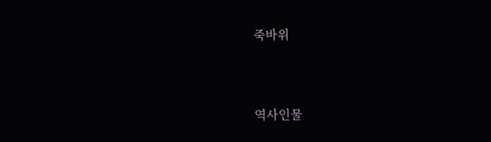죽바위


역사인물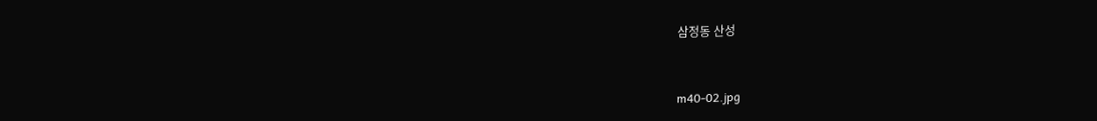삼정동 산성


m40-02.jpg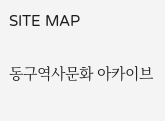SITE MAP

동구역사문화 아카이브